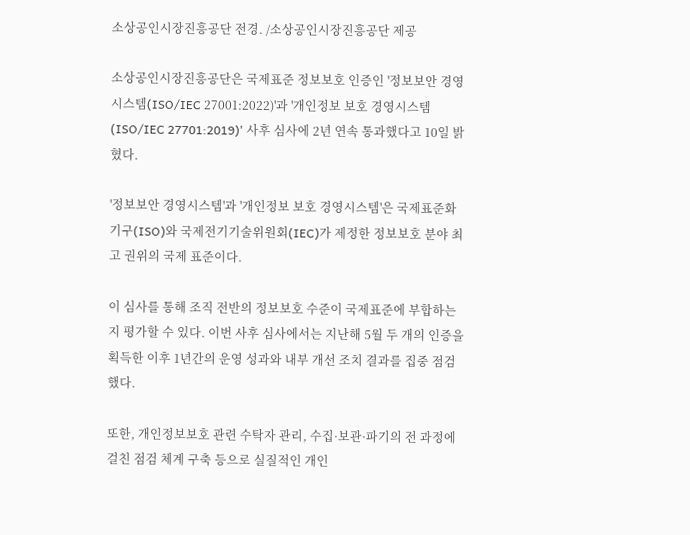소상공인시장진흥공단 전경. /소상공인시장진흥공단 제공

소상공인시장진흥공단은 국제표준 정보보호 인증인 '정보보안 경영시스템(ISO/IEC 27001:2022)'과 '개인정보 보호 경영시스템(ISO/IEC 27701:2019)' 사후 심사에 2년 연속 통과했다고 10일 밝혔다.

'정보보안 경영시스템'과 '개인정보 보호 경영시스템'은 국제표준화기구(ISO)와 국제전기기술위원회(IEC)가 제정한 정보보호 분야 최고 권위의 국제 표준이다.

이 심사를 통해 조직 전반의 정보보호 수준이 국제표준에 부합하는지 평가할 수 있다. 이번 사후 심사에서는 지난해 5월 두 개의 인증을 획득한 이후 1년간의 운영 성과와 내부 개선 조치 결과를 집중 점검했다.

또한, 개인정보보호 관련 수탁자 관리, 수집·보관·파기의 전 과정에 걸친 점검 체계 구축 등으로 실질적인 개인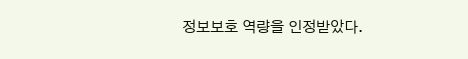정보보호 역량을 인정받았다.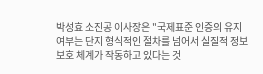박성효 소진공 이사장은 "국제표준 인증의 유지 여부는 단지 형식적인 절차를 넘어서 실질적 정보보호 체계가 작동하고 있다는 것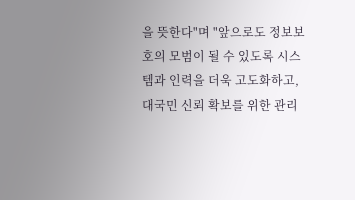을 뜻한다"며 "앞으로도 정보보호의 모범이 될 수 있도록 시스템과 인력을 더욱 고도화하고, 대국민 신뢰 확보를 위한 관리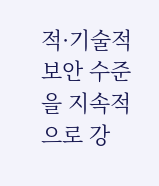적·기술적 보안 수준을 지속적으로 강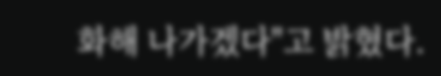화해 나가겠다"고 밝혔다.